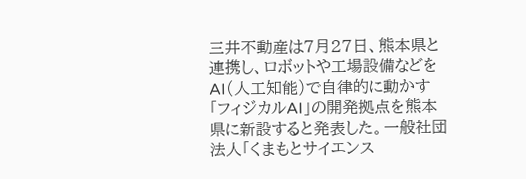三井不動産は7月27日、熊本県と連携し、ロボットや工場設備などをAI(人工知能)で自律的に動かす「フィジカルAI」の開発拠点を熊本県に新設すると発表した。一般社団法人「くまもとサイエンス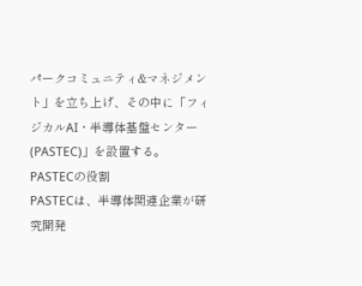パークコミュニティ&マネジメント」を立ち上げ、その中に「フィジカルAI・半導体基盤センター(PASTEC)」を設置する。
PASTECの役割
PASTECは、半導体関連企業が研究開発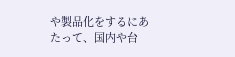や製品化をするにあたって、国内や台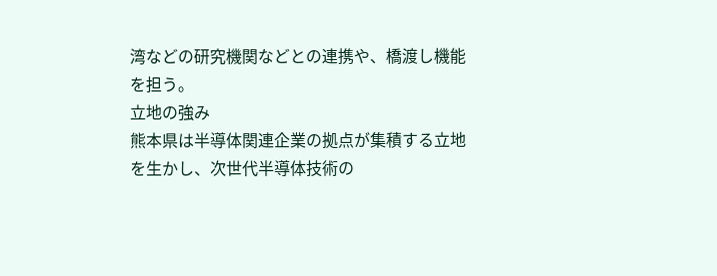湾などの研究機関などとの連携や、橋渡し機能を担う。
立地の強み
熊本県は半導体関連企業の拠点が集積する立地を生かし、次世代半導体技術の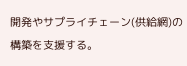開発やサプライチェーン(供給網)の構築を支援する。